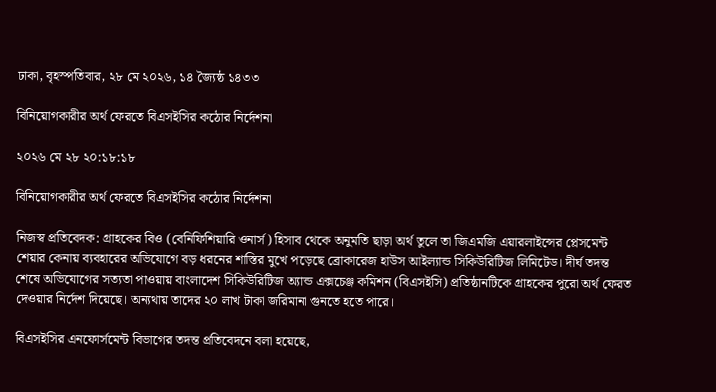ঢাকা, বৃহস্পতিবার, ২৮ মে ২০২৬, ১৪ জ্যৈষ্ঠ ১৪৩৩

বিনিয়োগকারীর অর্থ ফেরতে বিএসইসির কঠোর নির্দেশনা

২০২৬ মে ২৮ ২০:১৮:১৮

বিনিয়োগকারীর অর্থ ফেরতে বিএসইসির কঠোর নির্দেশনা

নিজস্ব প্রতিবেদক: গ্রাহকের বিও (বেনিফিশিয়ারি ওনার্স) হিসাব থেকে অনুমতি ছাড়া অর্থ তুলে তা জিএমজি এয়ারলাইন্সের প্লেসমেন্ট শেয়ার কেনায় ব্যবহারের অভিযোগে বড় ধরনের শাস্তির মুখে পড়েছে ব্রোকারেজ হাউস আইল্যান্ড সিকিউরিটিজ লিমিটেড। দীর্ঘ তদন্ত শেষে অভিযোগের সত্যতা পাওয়ায় বাংলাদেশ সিকিউরিটিজ অ্যান্ড এক্সচেঞ্জ কমিশন (বিএসইসি) প্রতিষ্ঠানটিকে গ্রাহকের পুরো অর্থ ফেরত দেওয়ার নির্দেশ দিয়েছে। অন্যথায় তাদের ২০ লাখ টাকা জরিমানা গুনতে হতে পারে।

বিএসইসির এনফোর্সমেন্ট বিভাগের তদন্ত প্রতিবেদনে বলা হয়েছে,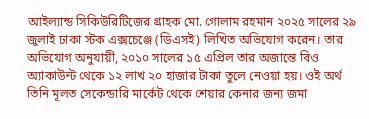আইল্যান্ড সিকিউরিটিজের গ্রাহক মো. গোলাম রহমান ২০২৫ সালের ২৯ জুলাই ঢাকা স্টক এক্সচেঞ্জে (ডিএসই) লিখিত অভিযোগ করেন। তার অভিযোগ অনুযায়ী, ২০১০ সালের ১৫ এপ্রিল তার অজান্তে বিও অ্যাকাউন্ট থেকে ১২ লাখ ২০ হাজার টাকা তুলে নেওয়া হয়। ওই অর্থ তিনি মূলত সেকেন্ডারি মার্কেট থেকে শেয়ার কেনার জন্য জমা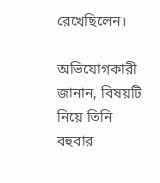রেখেছিলেন।

অভিযোগকারী জানান, বিষয়টি নিয়ে তিনি বহুবার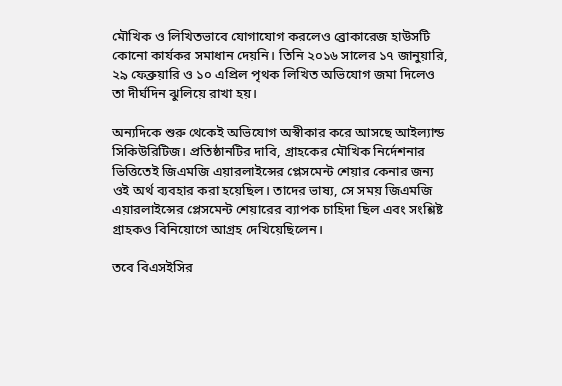মৌখিক ও লিখিতভাবে যোগাযোগ করলেও ব্রোকারেজ হাউসটি কোনো কার্যকর সমাধান দেয়নি। তিনি ২০১৬ সালের ১৭ জানুয়ারি, ২৯ ফেব্রুয়ারি ও ১০ এপ্রিল পৃথক লিখিত অভিযোগ জমা দিলেও তা দীর্ঘদিন ঝুলিয়ে রাখা হয়।

অন্যদিকে শুরু থেকেই অভিযোগ অস্বীকার করে আসছে আইল্যান্ড সিকিউরিটিজ। প্রতিষ্ঠানটির দাবি, গ্রাহকের মৌখিক নির্দেশনার ভিত্তিতেই জিএমজি এয়ারলাইন্সের প্লেসমেন্ট শেয়ার কেনার জন্য ওই অর্থ ব্যবহার করা হয়েছিল। তাদের ভাষ্য, সে সময় জিএমজি এয়ারলাইন্সের প্লেসমেন্ট শেয়ারের ব্যাপক চাহিদা ছিল এবং সংশ্লিষ্ট গ্রাহকও বিনিয়োগে আগ্রহ দেখিয়েছিলেন।

তবে বিএসইসির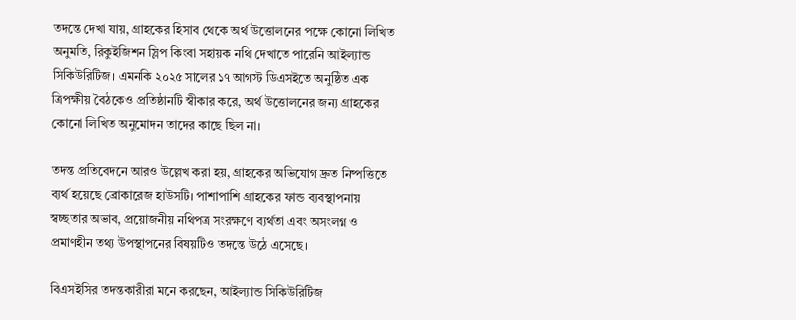তদন্তে দেখা যায়, গ্রাহকের হিসাব থেকে অর্থ উত্তোলনের পক্ষে কোনো লিখিত অনুমতি, রিকুইজিশন স্লিপ কিংবা সহায়ক নথি দেখাতে পারেনি আইল্যান্ড সিকিউরিটিজ। এমনকি ২০২৫ সালের ১৭ আগস্ট ডিএসইতে অনুষ্ঠিত এক ত্রিপক্ষীয় বৈঠকেও প্রতিষ্ঠানটি স্বীকার করে, অর্থ উত্তোলনের জন্য গ্রাহকের কোনো লিখিত অনুমোদন তাদের কাছে ছিল না।

তদন্ত প্রতিবেদনে আরও উল্লেখ করা হয়, গ্রাহকের অভিযোগ দ্রুত নিষ্পত্তিতে ব্যর্থ হয়েছে ব্রোকারেজ হাউসটি। পাশাপাশি গ্রাহকের ফান্ড ব্যবস্থাপনায় স্বচ্ছতার অভাব, প্রয়োজনীয় নথিপত্র সংরক্ষণে ব্যর্থতা এবং অসংলগ্ন ও প্রমাণহীন তথ্য উপস্থাপনের বিষয়টিও তদন্তে উঠে এসেছে।

বিএসইসির তদন্তকারীরা মনে করছেন, আইল্যান্ড সিকিউরিটিজ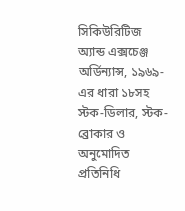সিকিউরিটিজ অ্যান্ড এক্সচেঞ্জ অর্ডিন্যান্স, ১৯৬৯-এর ধারা ১৮সহ স্টক-ডিলার, স্টক-ব্রোকার ও অনুমোদিত প্রতিনিধি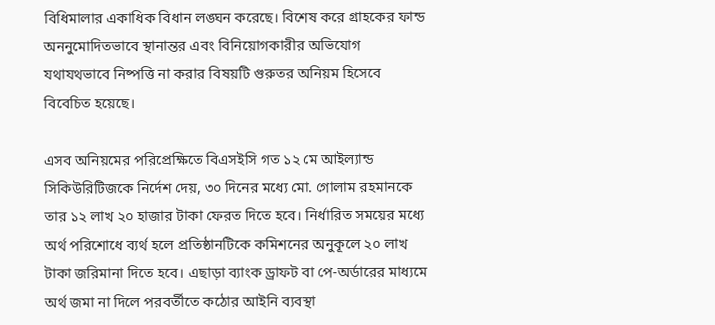বিধিমালার একাধিক বিধান লঙ্ঘন করেছে। বিশেষ করে গ্রাহকের ফান্ড অননুমোদিতভাবে স্থানান্তর এবং বিনিয়োগকারীর অভিযোগ যথাযথভাবে নিষ্পত্তি না করার বিষয়টি গুরুতর অনিয়ম হিসেবে বিবেচিত হয়েছে।

এসব অনিয়মের পরিপ্রেক্ষিতে বিএসইসি গত ১২ মে আইল্যান্ড সিকিউরিটিজকে নির্দেশ দেয়, ৩০ দিনের মধ্যে মো. গোলাম রহমানকে তার ১২ লাখ ২০ হাজার টাকা ফেরত দিতে হবে। নির্ধারিত সময়ের মধ্যে অর্থ পরিশোধে ব্যর্থ হলে প্রতিষ্ঠানটিকে কমিশনের অনুকূলে ২০ লাখ টাকা জরিমানা দিতে হবে। এছাড়া ব্যাংক ড্রাফট বা পে-অর্ডারের মাধ্যমে অর্থ জমা না দিলে পরবর্তীতে কঠোর আইনি ব্যবস্থা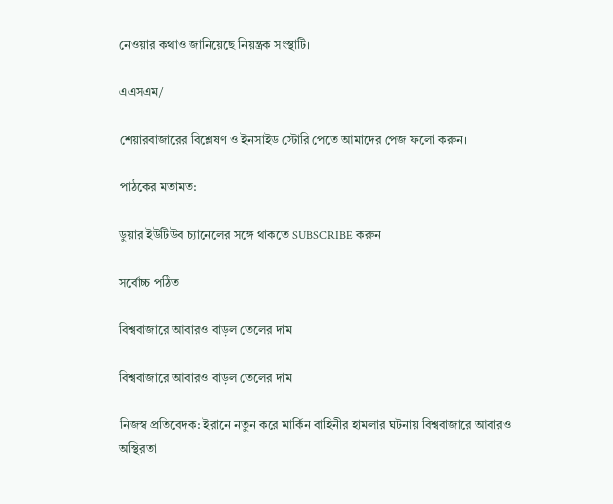নেওয়ার কথাও জানিয়েছে নিয়ন্ত্রক সংস্থাটি।

এএসএম/

শেয়ারবাজারের বিশ্লেষণ ও ইনসাইড স্টোরি পেতে আমাদের পেজ ফলো করুন।

পাঠকের মতামত:

ডুয়ার ইউটিউব চ্যানেলের সঙ্গে থাকতে SUBSCRIBE করুন

সর্বোচ্চ পঠিত

বিশ্ববাজারে আবারও বাড়ল তেলের দাম

বিশ্ববাজারে আবারও বাড়ল তেলের দাম

নিজস্ব প্রতিবেদক: ইরানে নতুন করে মার্কিন বাহিনীর হামলার ঘটনায় বিশ্ববাজারে আবারও অস্থিরতা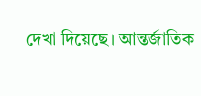দেখা দিয়েছে। আন্তর্জাতিক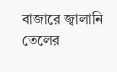বাজারে জ্বালানি তেলের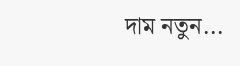দাম নতুন...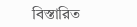বিস্তারিত